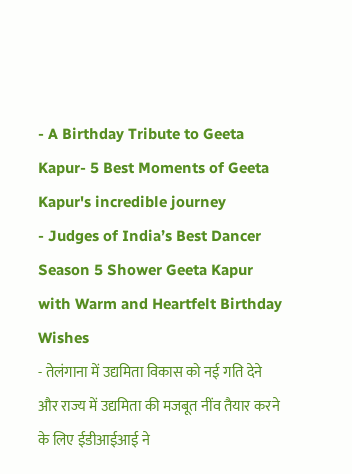- A Birthday Tribute to Geeta Kapur- 5 Best Moments of Geeta Kapur's incredible journey
- Judges of India’s Best Dancer Season 5 Shower Geeta Kapur with Warm and Heartfelt Birthday Wishes
- तेलंगाना में उद्यमिता विकास को नई गति देने और राज्य में उद्यमिता की मजबूत नींव तैयार करने के लिए ईडीआईआई ने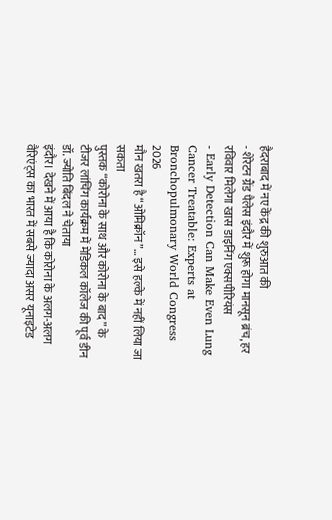हैदराबाद में नए केंद्र की शुरुआत की
- शेरेटन ग्रैंड पैलेस इंदौर में शुरू होगा मानसून ब्रंच, हर रविवार मिलेगा खास डाइनिंग एक्सपीरियंस
- Early Detection Can Make Even Lung Cancer Treatable: Experts at Bronchopulmonary World Congress 2026
मौन खतरा है “ओमिक्रॉन”… इसे हल्के में नहीं लिया जा सकता
पुस्तक “कोरोना के साथ और कोरोना के बाद” के टीजर लांचिंग कार्यक्रम में मेडिकल कॉलेज की पूर्व डीन डॉ. ज्योति बिंदल ने चेताया
इंदौर। देखने में आया है कि कोरोना के अलग-अलग वैरिएंट्स का भारत में सबसे ज्यादा असर यूनाइटेड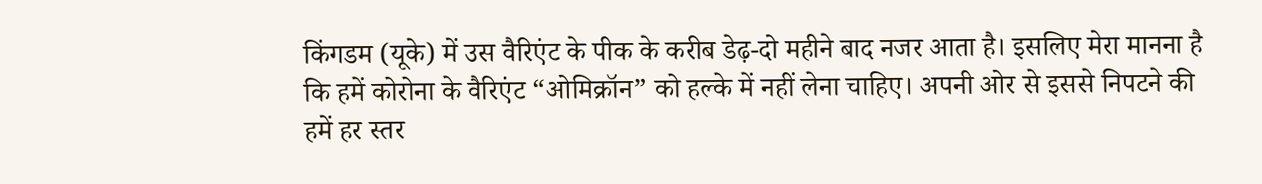किंगडम (यूके) में उस वैरिएंट के पीक के करीब डेढ़-दो महीने बाद नजर आता है। इसलिए मेरा मानना है कि हमें कोरोना के वैरिएंट “ओमिक्रॉन” को हल्के में नहीं लेना चाहिए। अपनी ओर से इससे निपटने की हमें हर स्तर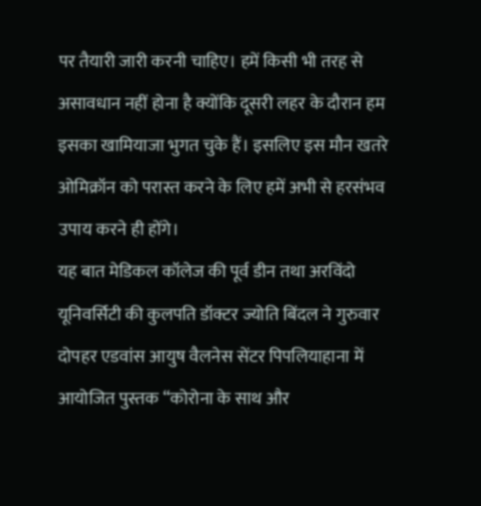पर तैयारी जारी करनी चाहिए। हमें किसी भी तरह से असावधान नहीं होना है क्योंकि दूसरी लहर के दौरान हम इसका खामियाजा भुगत चुके हैं। इसलिए इस मौन खतरे ओमिक्रॉन को परास्त करने के लिए हमें अभी से हरसंभव उपाय करने ही होंगे।
यह बात मेडिकल कॉलेज की पूर्व डीन तथा अरविंदो यूनिवर्सिटी की कुलपति डॉक्टर ज्योति बिंदल ने गुरुवार दोपहर एडवांस आयुष वैलनेस सेंटर पिपलियाहाना में आयोजित पुस्तक “कोरोना के साथ और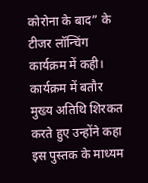कोरोना के बाद” के टीजर लॉन्चिंग कार्यक्रम में कही। कार्यक्रम में बतौर मुख्य अतिथि शिरकत करते हुए उन्होंने कहा इस पुस्तक के माध्यम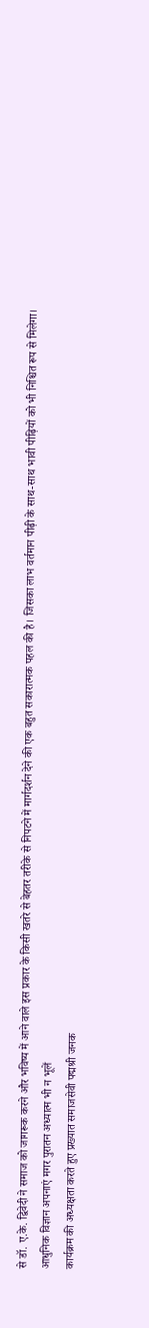से डॉ. ए.के. द्विवेदी ने समाज को जागरूक करने और भविष्य में आने वाले इस प्रकार के किसी खतरे से बेहतर तरीके से निपटने में मार्गदर्शन देने की एक बहुत सकारात्मक पहल की है। जिसका लाभ वर्तमान पीढ़ी के साथ-साथ भावी पीढ़ियों को भी निश्चित रूप से मिलेगा।
आधुनिक विज्ञान अपनाएं मगर पुरातन अध्यात्म भी न भूलें
कार्यक्रम की अध्यक्षता करते हुए प्रख्यात समाजसेवी पद्मश्री जनक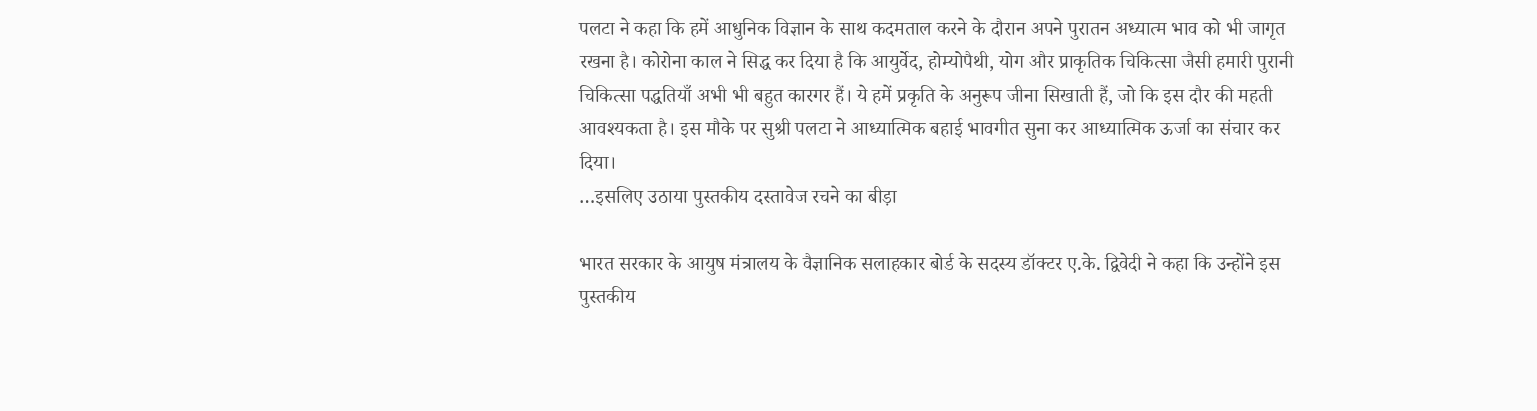पलटा ने कहा कि हमें आधुनिक विज्ञान के साथ कदमताल करने के दौरान अपने पुरातन अध्यात्म भाव को भी जागृत रखना है। कोरोना काल ने सिद्ध कर दिया है कि आयुर्वेद, होम्योपैथी, योग और प्राकृतिक चिकित्सा जैसी हमारी पुरानी चिकित्सा पद्धतियाँ अभी भी बहुत कारगर हैं। ये हमें प्रकृति के अनुरूप जीना सिखाती हैं, जो कि इस दौर की महती आवश्यकता है। इस मौके पर सुश्री पलटा ने आध्यात्मिक बहाई भावगीत सुना कर आध्यात्मिक ऊर्जा का संचार कर दिया।
…इसलिए उठाया पुस्तकीय दस्तावेज रचने का बीड़ा

भारत सरकार के आयुष मंत्रालय के वैज्ञानिक सलाहकार बोर्ड के सदस्य डॉक्टर ए.के. द्विवेदी ने कहा कि उन्होंने इस पुस्तकीय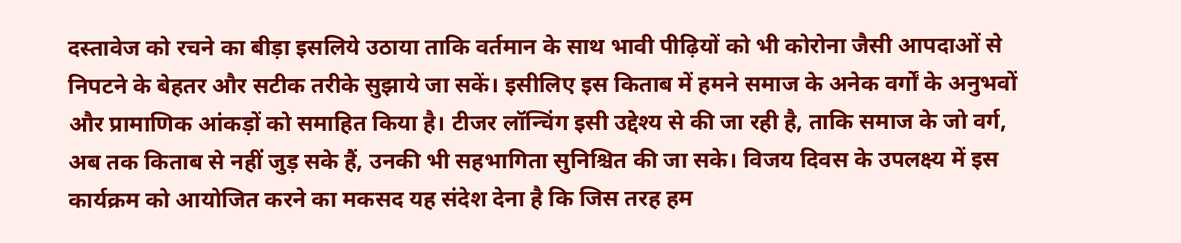दस्तावेज को रचने का बीड़ा इसलिये उठाया ताकि वर्तमान के साथ भावी पीढ़ियों को भी कोरोना जैसी आपदाओं से निपटने के बेहतर और सटीक तरीके सुझाये जा सकें। इसीलिए इस किताब में हमने समाज के अनेक वर्गों के अनुभवों और प्रामाणिक आंकड़ों को समाहित किया है। टीजर लॉन्चिंग इसी उद्देश्य से की जा रही है, ताकि समाज के जो वर्ग, अब तक किताब से नहीं जुड़ सके हैं, उनकी भी सहभागिता सुनिश्चित की जा सके। विजय दिवस के उपलक्ष्य में इस कार्यक्रम को आयोजित करने का मकसद यह संदेश देना है कि जिस तरह हम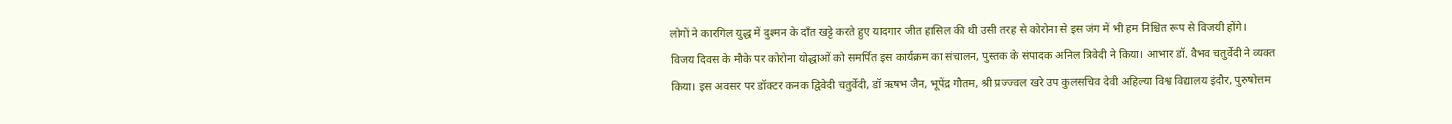लोगों ने कारगिल युद्ध में दुश्मन के दाँत खट्टे करते हुए यादगार जीत हासिल की थी उसी तरह से कोरोना से इस जंग में भी हम निश्चित रूप से विजयी होंगे।
विजय दिवस के मौके पर कोरोना योद्धाओं को समर्पित इस कार्यक्रम का संचालन, पुस्तक के संपादक अनिल त्रिवेदी ने किया। आभार डॉ. वैभव चतुर्वेदी ने व्यक्त किया। इस अवसर पर डॉक्टर कनक द्विवेदी चतुर्वेदी, डॉ ऋषभ जैन, भूपेंद्र गौतम, श्री प्रज्ज्वल खरे उप कुलसचिव देवी अहिल्या विश्व विद्यालय इंदौर, पुरुषोत्तम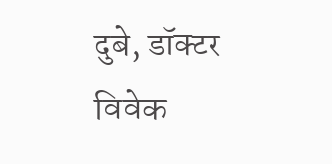दुबे, डॉक्टर विवेक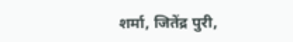शर्मा, जितेंद्र पुरी,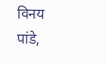विनय पांडे,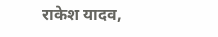राकेश यादव,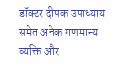डॉक्टर दीपक उपाध्याय समेत अनेक गणमान्य व्यक्ति और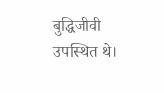बुद्धिजीवी उपस्थित थे।